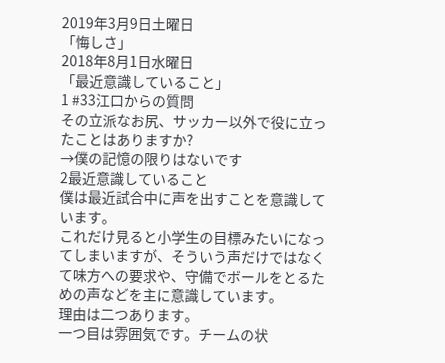2019年3月9日土曜日
「悔しさ」
2018年8月1日水曜日
「最近意識していること」
1 #33江口からの質問
その立派なお尻、サッカー以外で役に立ったことはありますか?
→僕の記憶の限りはないです
2最近意識していること
僕は最近試合中に声を出すことを意識しています。
これだけ見ると小学生の目標みたいになってしまいますが、そういう声だけではなくて味方への要求や、守備でボールをとるための声などを主に意識しています。
理由は二つあります。
一つ目は雰囲気です。チームの状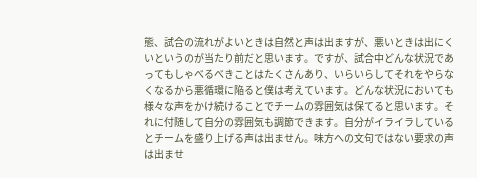態、試合の流れがよいときは自然と声は出ますが、悪いときは出にくいというのが当たり前だと思います。ですが、試合中どんな状況であってもしゃべるべきことはたくさんあり、いらいらしてそれをやらなくなるから悪循環に陥ると僕は考えています。どんな状況においても様々な声をかけ続けることでチームの雰囲気は保てると思います。それに付随して自分の雰囲気も調節できます。自分がイライラしているとチームを盛り上げる声は出ません。味方への文句ではない要求の声は出ませ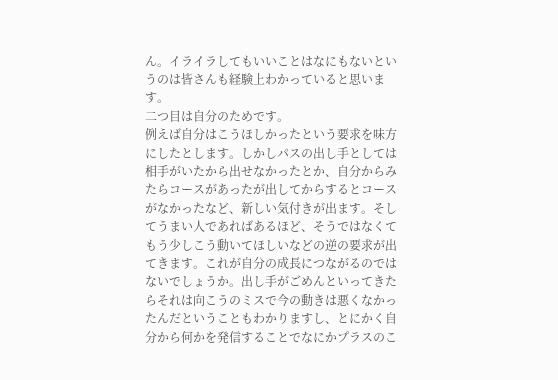ん。イライラしてもいいことはなにもないというのは皆さんも経験上わかっていると思います。
二つ目は自分のためです。
例えば自分はこうほしかったという要求を味方にしたとします。しかしパスの出し手としては相手がいたから出せなかったとか、自分からみたらコースがあったが出してからするとコースがなかったなど、新しい気付きが出ます。そしてうまい人であればあるほど、そうではなくてもう少しこう動いてほしいなどの逆の要求が出てきます。これが自分の成長につながるのではないでしょうか。出し手がごめんといってきたらそれは向こうのミスで今の動きは悪くなかったんだということもわかりますし、とにかく自分から何かを発信することでなにかプラスのこ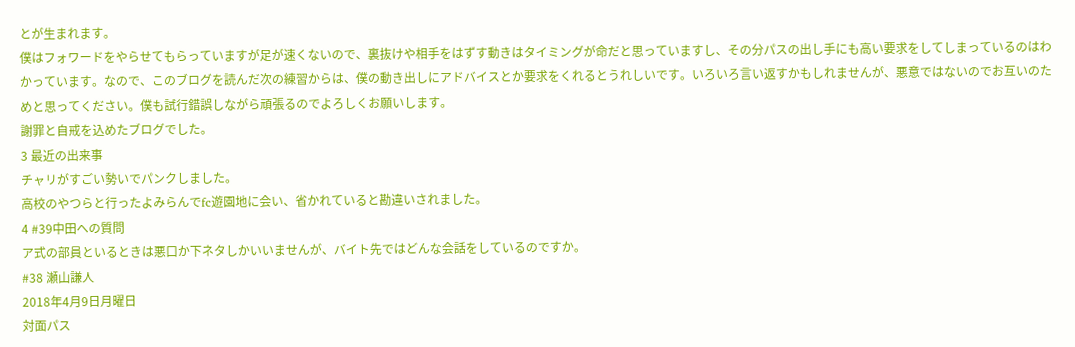とが生まれます。
僕はフォワードをやらせてもらっていますが足が速くないので、裏抜けや相手をはずす動きはタイミングが命だと思っていますし、その分パスの出し手にも高い要求をしてしまっているのはわかっています。なので、このブログを読んだ次の練習からは、僕の動き出しにアドバイスとか要求をくれるとうれしいです。いろいろ言い返すかもしれませんが、悪意ではないのでお互いのためと思ってください。僕も試行錯誤しながら頑張るのでよろしくお願いします。
謝罪と自戒を込めたブログでした。
3 最近の出来事
チャリがすごい勢いでパンクしました。
高校のやつらと行ったよみらんでfc遊園地に会い、省かれていると勘違いされました。
4 #39中田への質問
ア式の部員といるときは悪口か下ネタしかいいませんが、バイト先ではどんな会話をしているのですか。
#38 瀬山謙人
2018年4月9日月曜日
対面パス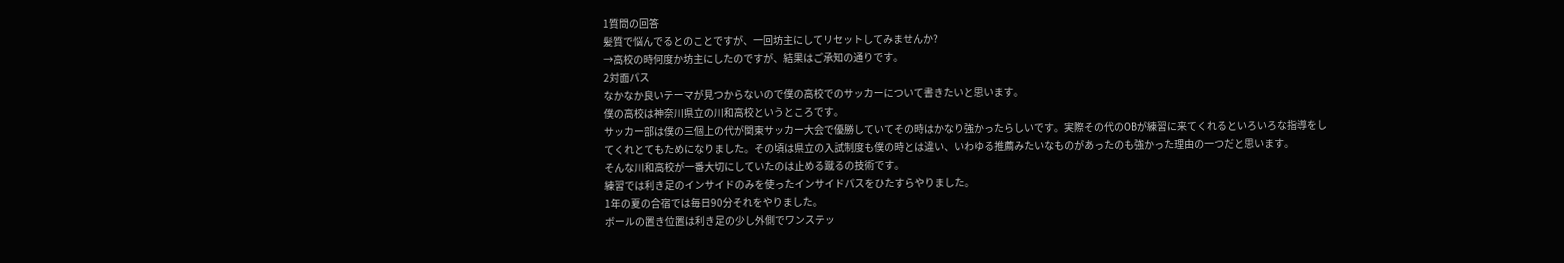1質問の回答
髪質で悩んでるとのことですが、一回坊主にしてリセットしてみませんか?
→高校の時何度か坊主にしたのですが、結果はご承知の通りです。
2対面パス
なかなか良いテーマが見つからないので僕の高校でのサッカーについて書きたいと思います。
僕の高校は神奈川県立の川和高校というところです。
サッカー部は僕の三個上の代が関東サッカー大会で優勝していてその時はかなり強かったらしいです。実際その代のOBが練習に来てくれるといろいろな指導をしてくれとてもためになりました。その頃は県立の入試制度も僕の時とは違い、いわゆる推薦みたいなものがあったのも強かった理由の一つだと思います。
そんな川和高校が一番大切にしていたのは止める蹴るの技術です。
練習では利き足のインサイドのみを使ったインサイドパスをひたすらやりました。
1年の夏の合宿では毎日90分それをやりました。
ボールの置き位置は利き足の少し外側でワンステッ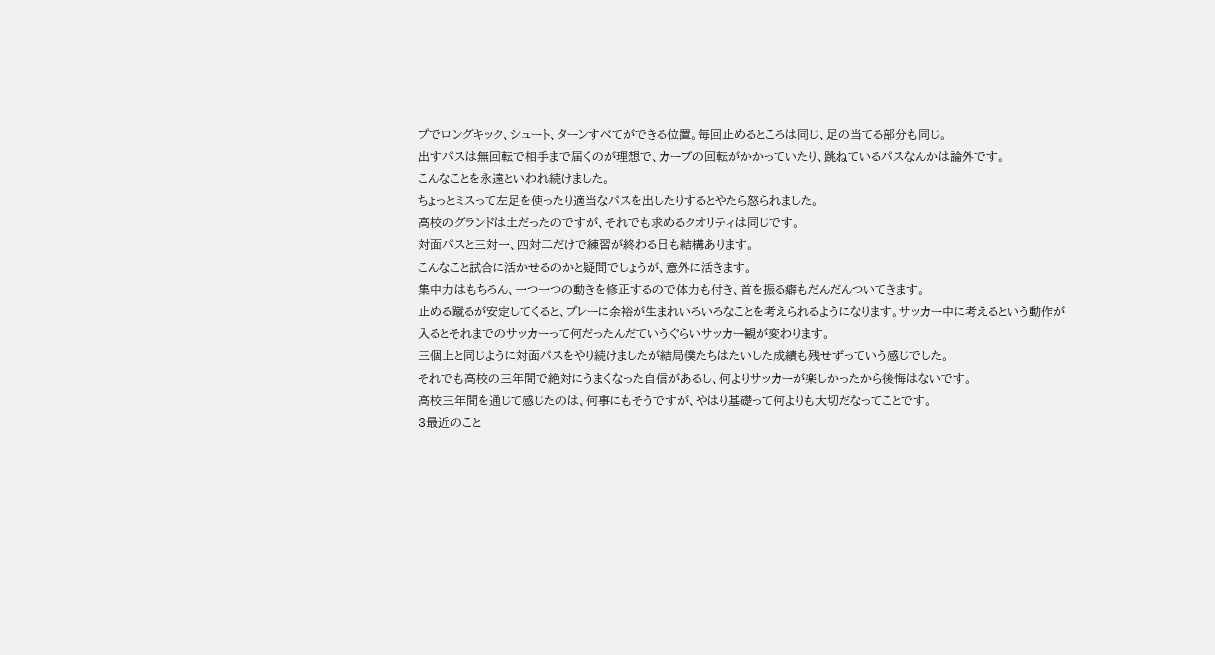プでロングキック、シュート、ターンすべてができる位置。毎回止めるところは同じ、足の当てる部分も同じ。
出すパスは無回転で相手まで届くのが理想で、カーブの回転がかかっていたり、跳ねているパスなんかは論外です。
こんなことを永遠といわれ続けました。
ちょっとミスって左足を使ったり適当なパスを出したりするとやたら怒られました。
高校のグランドは土だったのですが、それでも求めるクオリティは同じです。
対面パスと三対一、四対二だけで練習が終わる日も結構あります。
こんなこと試合に活かせるのかと疑問でしょうが、意外に活きます。
集中力はもちろん、一つ一つの動きを修正するので体力も付き、首を振る癖もだんだんついてきます。
止める蹴るが安定してくると、プレーに余裕が生まれいろいろなことを考えられるようになります。サッカー中に考えるという動作が入るとそれまでのサッカーって何だったんだていうぐらいサッカー観が変わります。
三個上と同じように対面パスをやり続けましたが結局僕たちはたいした成績も残せずっていう感じでした。
それでも高校の三年間で絶対にうまくなった自信があるし、何よりサッカーが楽しかったから後悔はないです。
高校三年間を通じて感じたのは、何事にもそうですが、やはり基礎って何よりも大切だなってことです。
3最近のこと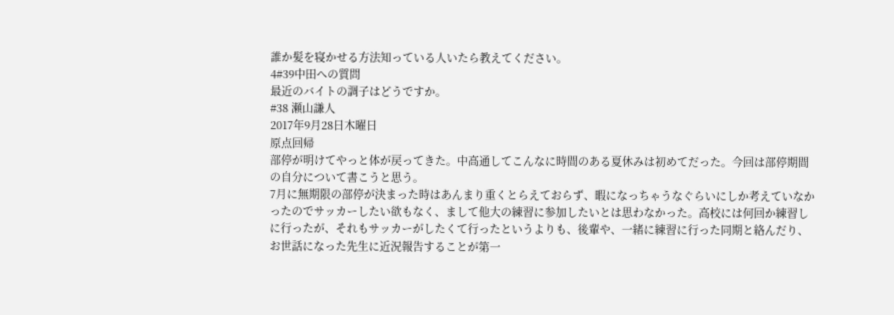誰か髪を寝かせる方法知っている人いたら教えてください。
4#39中田への質問
最近のバイトの調子はどうですか。
#38 瀬山謙人
2017年9月28日木曜日
原点回帰
部停が明けてやっと体が戻ってきた。中高通してこんなに時間のある夏休みは初めてだった。今回は部停期間の自分について書こうと思う。
7月に無期限の部停が決まった時はあんまり重くとらえておらず、暇になっちゃうなぐらいにしか考えていなかったのでサッカーしたい欲もなく、まして他大の練習に参加したいとは思わなかった。高校には何回か練習しに行ったが、それもサッカーがしたくて行ったというよりも、後輩や、一緒に練習に行った同期と絡んだり、お世話になった先生に近況報告することが第一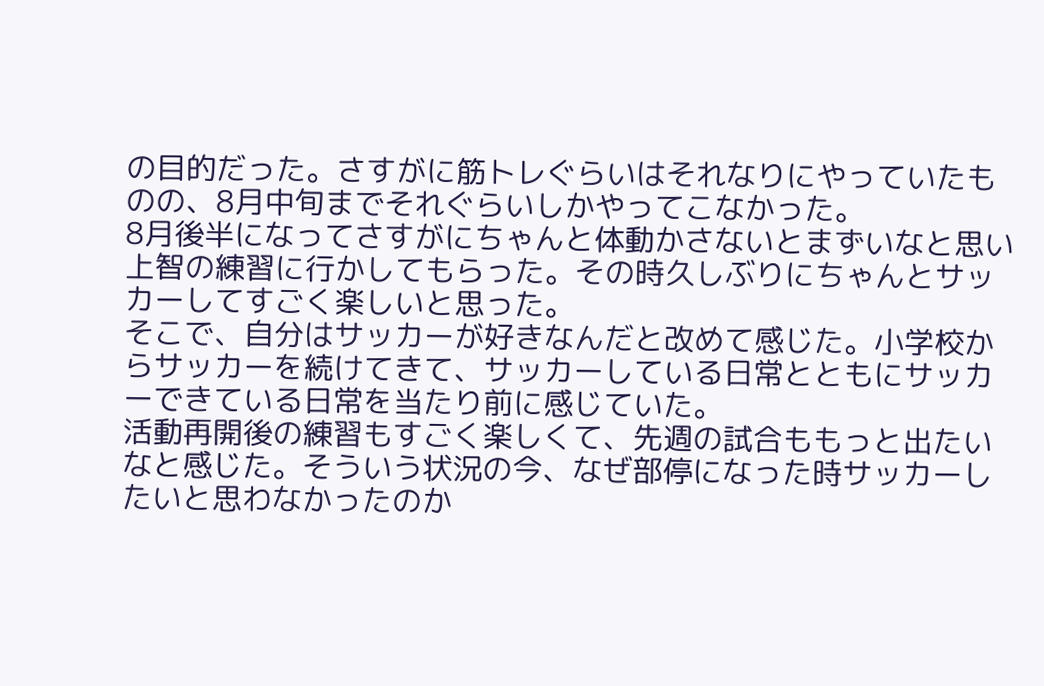の目的だった。さすがに筋トレぐらいはそれなりにやっていたものの、8月中旬までそれぐらいしかやってこなかった。
8月後半になってさすがにちゃんと体動かさないとまずいなと思い上智の練習に行かしてもらった。その時久しぶりにちゃんとサッカーしてすごく楽しいと思った。
そこで、自分はサッカーが好きなんだと改めて感じた。小学校からサッカーを続けてきて、サッカーしている日常とともにサッカーできている日常を当たり前に感じていた。
活動再開後の練習もすごく楽しくて、先週の試合ももっと出たいなと感じた。そういう状況の今、なぜ部停になった時サッカーしたいと思わなかったのか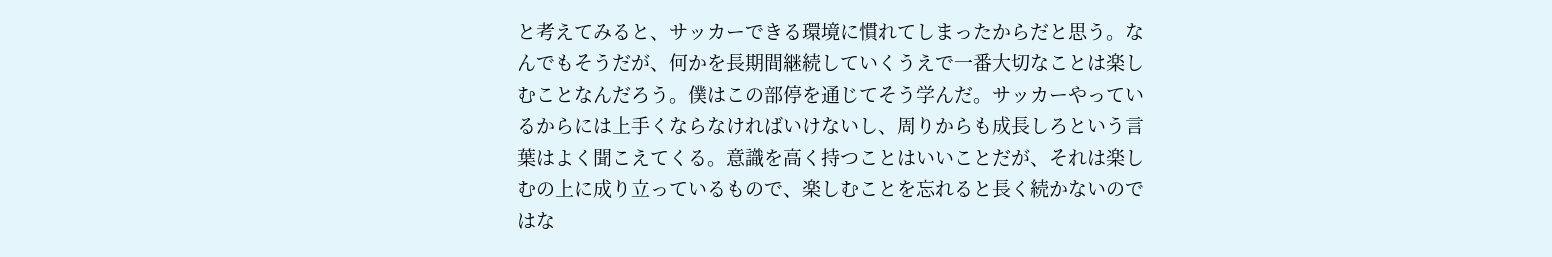と考えてみると、サッカーできる環境に慣れてしまったからだと思う。なんでもそうだが、何かを長期間継続していくうえで一番大切なことは楽しむことなんだろう。僕はこの部停を通じてそう学んだ。サッカーやっているからには上手くならなければいけないし、周りからも成長しろという言葉はよく聞こえてくる。意識を高く持つことはいいことだが、それは楽しむの上に成り立っているもので、楽しむことを忘れると長く続かないのではな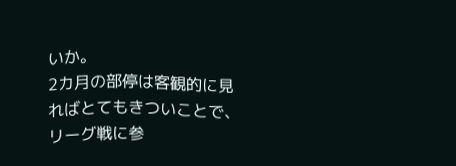いか。
2カ月の部停は客観的に見ればとてもきついことで、リーグ戦に参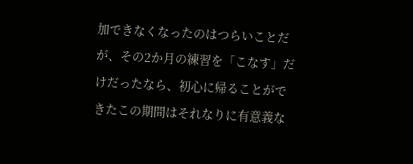加できなくなったのはつらいことだが、その2か月の練習を「こなす」だけだったなら、初心に帰ることができたこの期間はそれなりに有意義な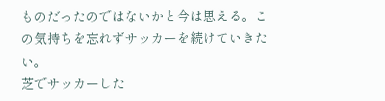ものだったのではないかと今は思える。この気持ちを忘れずサッカーを続けていきたい。
芝でサッカーした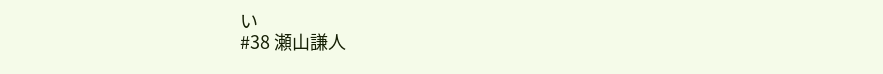い
#38 瀬山謙人